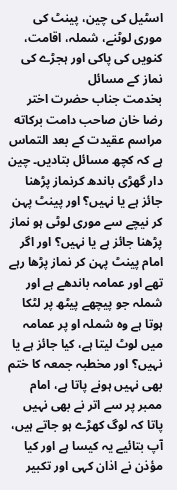اسٹیل کی چین، پینٹ کی موری لوٹنے، شملہ، اقامت، کنویں کی پاکی اور ہجڑے کی نماز کے مسائل
بخدمت جناب حضرت اختر رضا خان صاحب دامت برکاته مراسم عقیدت کے بعد التماس ہے کہ کچھ مسائل بتادیں۔ چین دار گھڑی باندھ کرنماز پڑھنا جائز ہے یا نہیں؟ اور پینٹ پہن کر نیچے سے موری لوٹی ہو نماز پڑھنا جائز ہے یا نہیں؟ اور اگر امام پینٹ پہن کر نماز پڑھا رہے تھے اور عمامہ باندھے ہے اور شملہ جو پیچھے پیٹھ پر لٹکا ہوتا ہے وہ شملہ او پر عمامہ میں لوٹ لیتا ہے، کیا جائز ہے یا نہیں؟ اور مخطبہ جمعہ کا ختم بھی نہیں ہونے پاتا ہے، امام ممبر پر سے اتر نے بھی نہیں پاتا کہ لوگ کھڑے ہو جاتے ہیں، آپ بتائیے یہ کیسا ہے اور کیا مؤذن نے اذان کہی اور تکبیر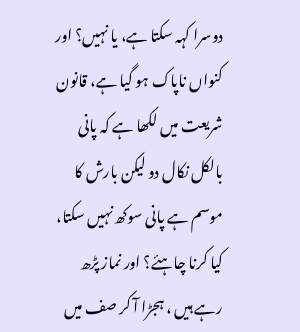دوسرا کہہ سکتا ہے، یا نہیں؟ اور کنواں ناپاک ہو گیا ہے، قانون شریعت میں لکھا ہے کہ پانی بالکل نکال دو لیکن بارش کا موسم ہے پانی سوکھ نہیں سکتا، کیا کرنا چاہئے؟ اور نماز پڑھ رہے ہیں ، ہجڑا آ کر صف میں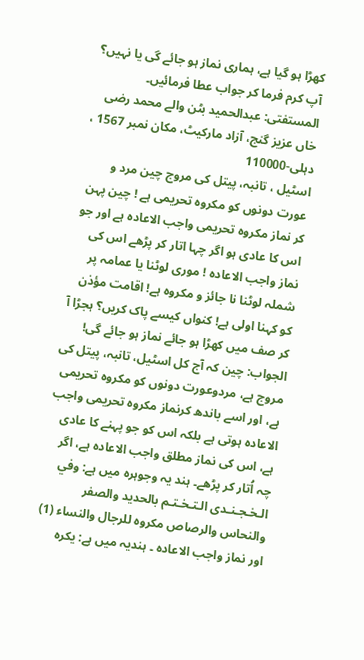کھڑا ہو گیا ہے، ہماری نماز ہو جائے گی یا نہیں؟ آپ کرم فرما کر جواب عطا فرمائیں۔ المستفتی: عبدالحمید بٹن والے محمد رضی خاں عزیز گنج، آزاد مارکیٹ، مکان نمبر 1567 ، دہلی-110000
اسٹیل ، تانبہ، پیتل کی مروج چین مرد و عورت دونوں کو مکروہ تحریمی ہے ! چین پہن کر نماز مکروہ تحریمی واجب الاعادہ ہے اور جو اس کا عادی ہو اگر چہا اتار کر پڑھے اس کی نماز واجب الاعادہ ! موری لوٹنا یا عمامہ پر شملہ لوٹنا نا جائز و مکروہ ہے! اقامت مؤذن کو کہنا اولی ہے! کنواں کیسے پاک کریں؟ ہجڑا آ کر صف میں کھڑا ہو جائے نماز ہو جائے گی! الجواب: چین کہ آج کل اسٹیل، تانبہ، پیتل کی مروج ہے، مردوعورت دونوں کو مکروہ تحریمی ہے، اور اسے باندھ کرنماز مکروہ تحریمی واجب الاعادہ ہوتی ہے بلکہ اس کو جو پہنے کا عادی ہے، اس کی نماز مطلق واجب الاعادہ ہے، اگر چہ اُتار کر پڑھے۔ ہند یہ وجوہرہ میں ہے: وفي الـخـجـنـدى الـتـخـتـم بالحديد والصفر والنحاس والرصاص مكروه للرجال والنساء (1) اور نماز واجب الاعادہ ۔ ہندیہ میں ہے: يكره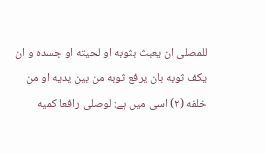للمصلى ان يعبث بثوبه او لحيته او جسده و ان يكف ثوبه بان يرفع ثوبه من بین یدیه او من خلفه (۲) اسی میں ہے: لوصلی رافعا کمیه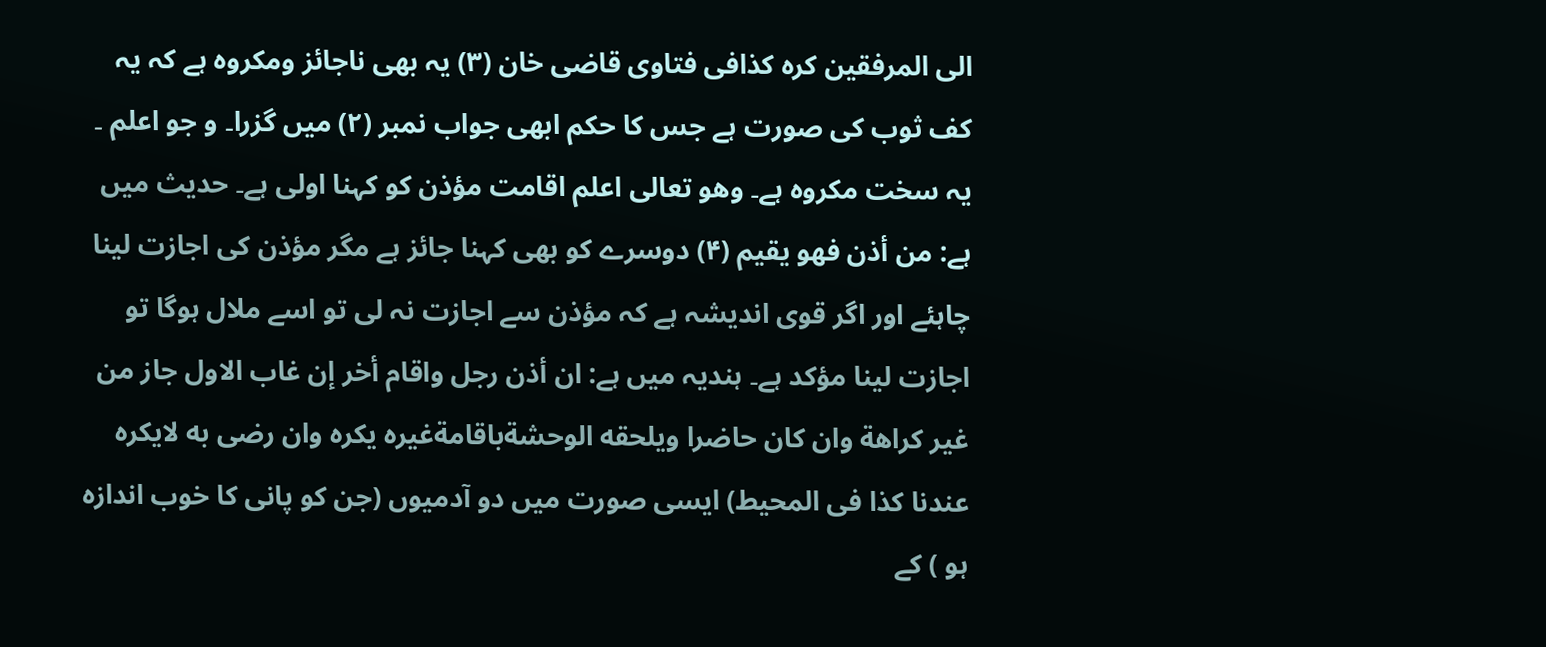الی المرفقین کره کذافی فتاوی قاضی خان (۳) یہ بھی ناجائز ومکروہ ہے کہ یہ کف ثوب کی صورت ہے جس کا حکم ابھی جواب نمبر (۲) میں گزرا۔ و جو اعلم ۔ یہ سخت مکروہ ہے۔ وھو تعالی اعلم اقامت مؤذن کو کہنا اولی ہے۔ حدیث میں ہے: من أذن فهو يقيم (۴) دوسرے کو بھی کہنا جائز ہے مگر مؤذن کی اجازت لینا چاہئے اور اگر قوی اندیشہ ہے کہ مؤذن سے اجازت نہ لی تو اسے ملال ہوگا تو اجازت لینا مؤکد ہے۔ ہندیہ میں ہے: ان أذن رجل واقام أخر إن غاب الاول جاز من غير كراهة وان كان حاضرا ويلحقه الوحشةباقامةغیره یکره وان رضی به لایکره عندنا کذا فی المحیط) ایسی صورت میں دو آدمیوں (جن کو پانی کا خوب اندازہ ہو ) کے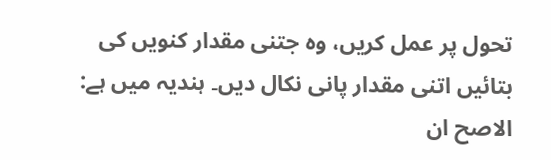تحول پر عمل کریں، وہ جتنی مقدار کنویں کی بتائیں اتنی مقدار پانی نکال دیں۔ ہندیہ میں ہے: الاصح ان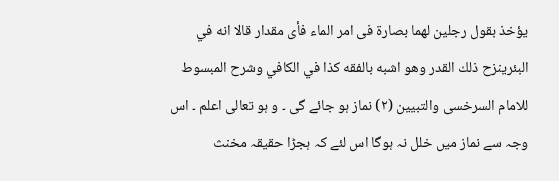يؤخذ بقول رجلين لهما بصارة فى امر الماء فأى مقدار قالا انه في البئرينزح ذلك القدر وهو اشبه بالفقه كذا في الكافي وشرح المبسوط للامام السرخسى والتبيين (٢) نماز ہو جائے گی ۔ و ہو تعالی اعلم ۔ اس وجہ سے نماز میں خلل نہ ہوگا اس لئے کہ ہجڑا حقیقہ مخنث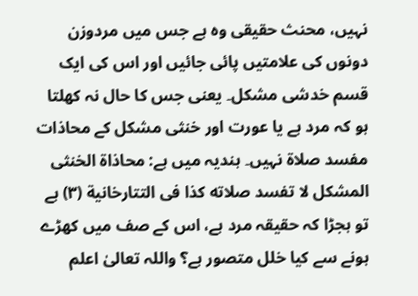نہیں، محنث حقیقی وہ ہے جس میں مردوزن دونوں کی علامتیں پائی جائیں اور اس کی ایک قسم خدشی مشکل۔ یعنی جس کا حال نہ کھلتا ہو کہ مرد ہے یا عورت اور خنثی مشکل کے محاذات مفسد صلاۃ نہیں۔ ہندیہ میں ہے: محاذاة الخنثى المشكل لا تفسد صلاته کذا فی التتارخانية (۳) ہے تو ہجڑا کہ حقیقہ مرد ہے، اس کے صف میں کھڑے ہونے سے کیا خلل متصور ہے؟ واللہ تعالیٰ اعلم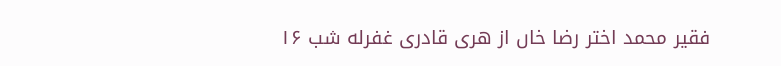فقیر محمد اختر رضا خاں از هری قادری غفرله شب ۱۶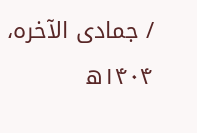/ جمادی الآخره، ۱۴۰۴ھ